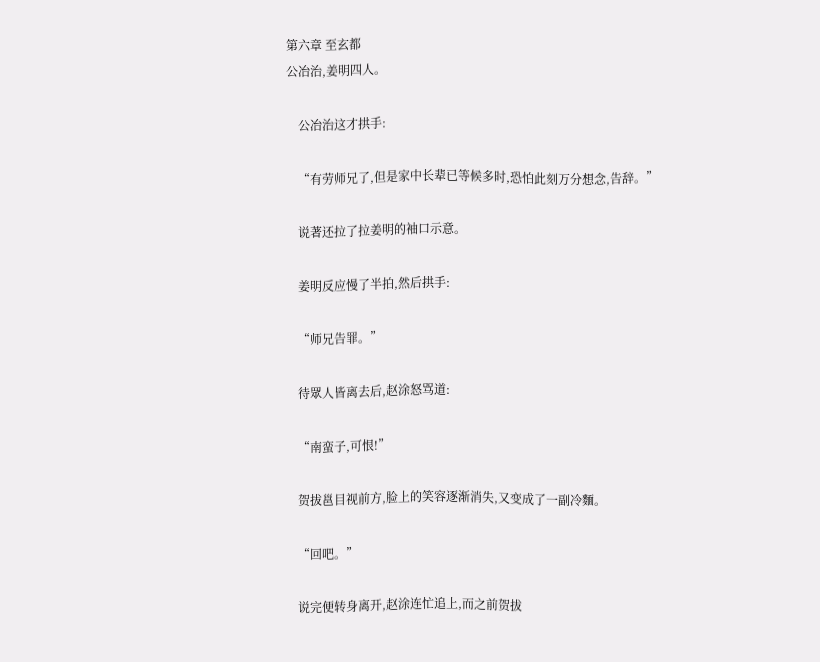第六章 至玄都
公冶治,姜明四人。

    公冶治这才拱手:

    “有劳师兄了,但是家中长辈已等候多时,恐怕此刻万分想念,告辞。”

    说著还拉了拉姜明的袖口示意。

    姜明反应慢了半拍,然后拱手:

    “师兄告罪。”

    待眾人皆离去后,赵涂怒骂道:

    “南蛮子,可恨!”

    贺拔邕目视前方,脸上的笑容逐渐消失,又变成了一副冷麵。

    “回吧。”

    说完便转身离开,赵涂连忙追上,而之前贺拔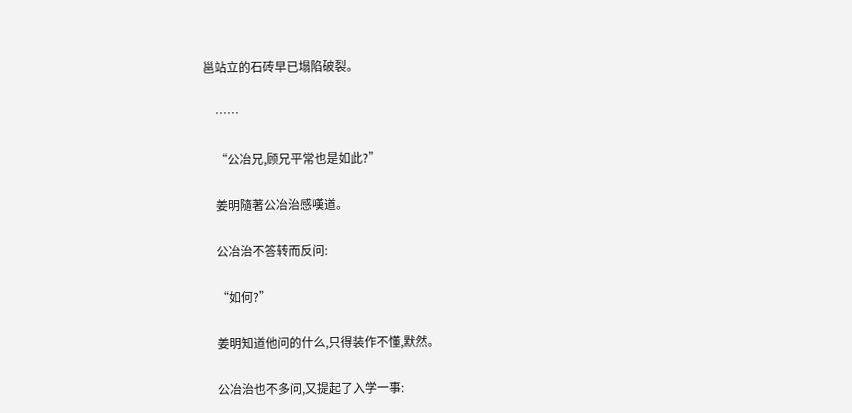邕站立的石砖早已塌陷破裂。

    ……

    “公冶兄,顾兄平常也是如此?”

    姜明隨著公冶治感嘆道。

    公冶治不答转而反问:

    “如何?”

    姜明知道他问的什么,只得装作不懂,默然。

    公冶治也不多问,又提起了入学一事: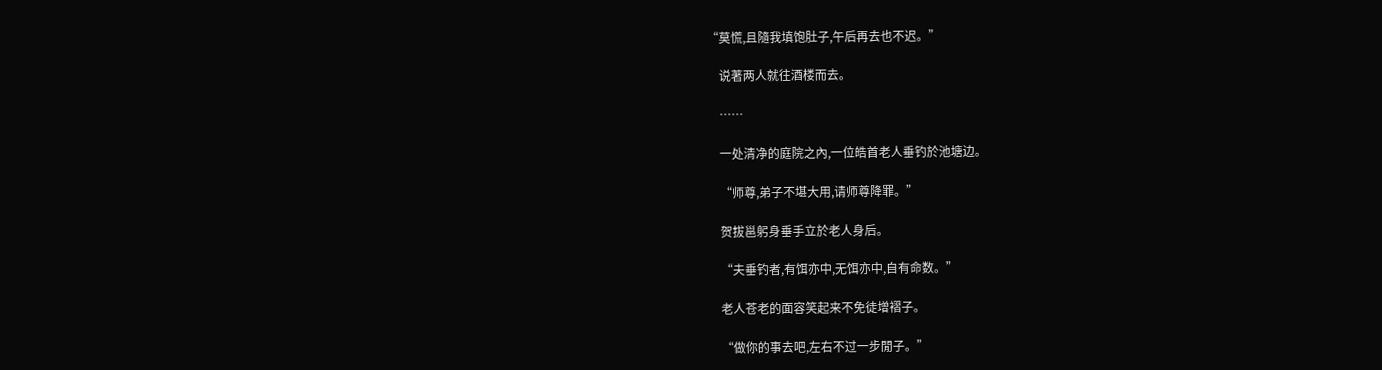“莫慌,且隨我填饱肚子,午后再去也不迟。”

    说著两人就往酒楼而去。

    ……

    一处清净的庭院之內,一位皓首老人垂钓於池塘边。

    “师尊,弟子不堪大用,请师尊降罪。”

    贺拔邕躬身垂手立於老人身后。

    “夫垂钓者,有饵亦中,无饵亦中,自有命数。”

    老人苍老的面容笑起来不免徒增褶子。

    “做你的事去吧,左右不过一步閒子。”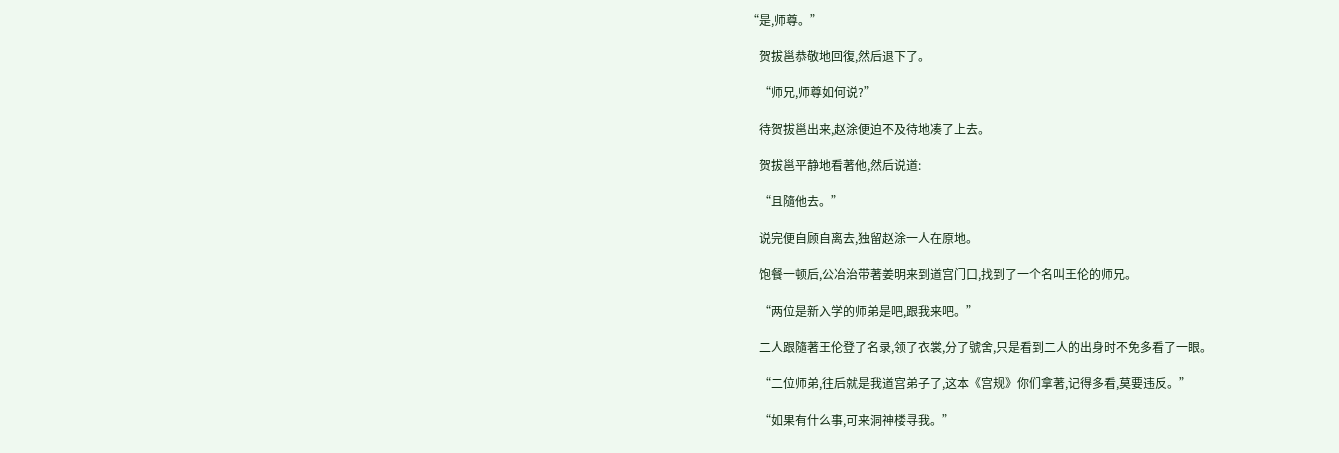“是,师尊。”

    贺拔邕恭敬地回復,然后退下了。

    “师兄,师尊如何说?”

    待贺拔邕出来,赵涂便迫不及待地凑了上去。

    贺拔邕平静地看著他,然后说道:

    “且隨他去。”

    说完便自顾自离去,独留赵涂一人在原地。

    饱餐一顿后,公冶治带著姜明来到道宫门口,找到了一个名叫王伦的师兄。

    “两位是新入学的师弟是吧,跟我来吧。”

    二人跟隨著王伦登了名录,领了衣裳,分了號舍,只是看到二人的出身时不免多看了一眼。

    “二位师弟,往后就是我道宫弟子了,这本《宫规》你们拿著,记得多看,莫要违反。”

    “如果有什么事,可来洞神楼寻我。”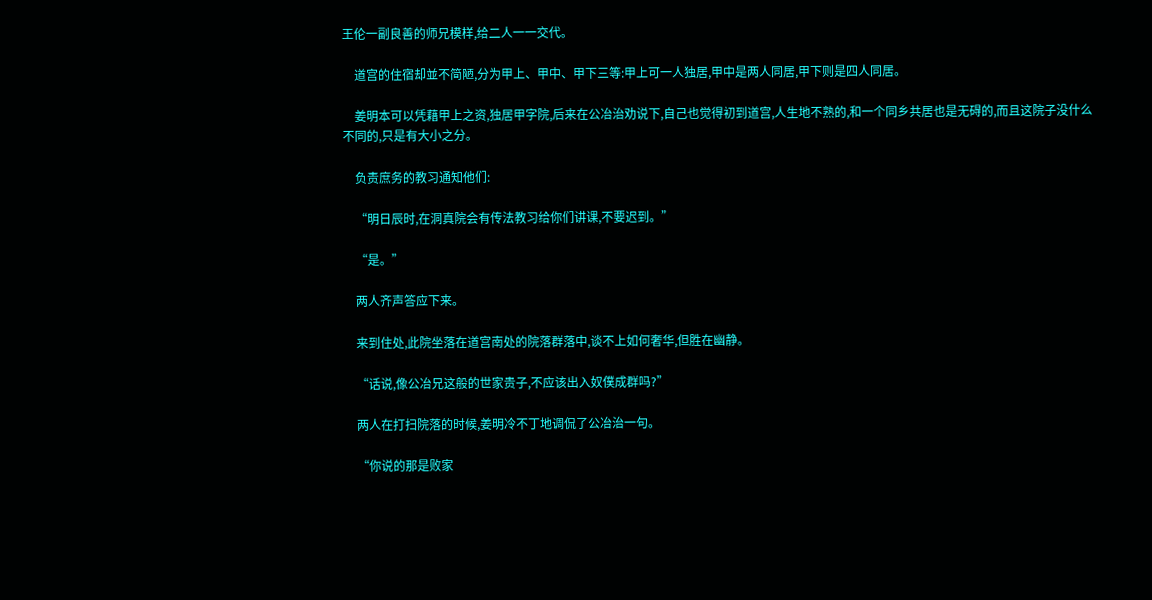王伦一副良善的师兄模样,给二人一一交代。

    道宫的住宿却並不简陋,分为甲上、甲中、甲下三等:甲上可一人独居,甲中是两人同居,甲下则是四人同居。

    姜明本可以凭藉甲上之资,独居甲字院,后来在公冶治劝说下,自己也觉得初到道宫,人生地不熟的,和一个同乡共居也是无碍的,而且这院子没什么不同的,只是有大小之分。

    负责庶务的教习通知他们:

    “明日辰时,在洞真院会有传法教习给你们讲课,不要迟到。”

    “是。”

    两人齐声答应下来。

    来到住处,此院坐落在道宫南处的院落群落中,谈不上如何奢华,但胜在幽静。

    “话说,像公冶兄这般的世家贵子,不应该出入奴僕成群吗?”

    两人在打扫院落的时候,姜明冷不丁地调侃了公冶治一句。

    “你说的那是败家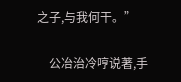之子,与我何干。”

    公冶治冷哼说著,手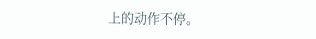上的动作不停。